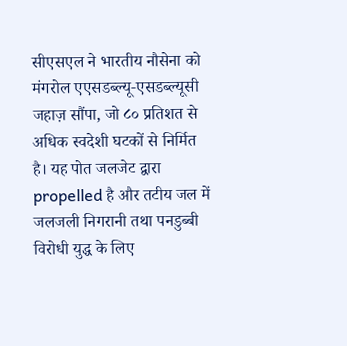सीएसएल ने भारतीय नौसेना को मंगरोल एएसडब्ल्यू‑एसडब्ल्यूसी जहाज़ सौंपा, जो ८० प्रतिशत से अधिक स्वदेशी घटकों से निर्मित है। यह पोत जलजेट द्वारा propelled है और तटीय जल में जलजली निगरानी तथा पनडुब्बी विरोधी युद्ध के लिए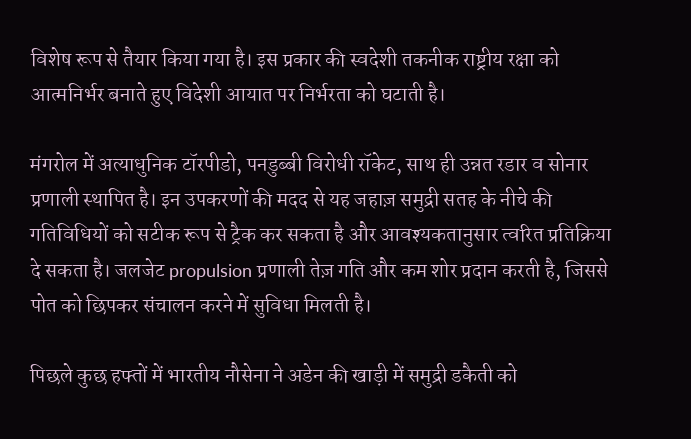विशेष रूप से तैयार किया गया है। इस प्रकार की स्वदेशी तकनीक राष्ट्रीय रक्षा को आत्मनिर्भर बनाते हुए विदेशी आयात पर निर्भरता को घटाती है।

मंगरोल में अत्याधुनिक टॉरपीडो, पनडुब्बी विरोधी रॉकेट, साथ ही उन्नत रडार व सोनार प्रणाली स्थापित है। इन उपकरणों की मदद से यह जहाज़ समुद्री सतह के नीचे की गतिविधियों को सटीक रूप से ट्रैक कर सकता है और आवश्यकतानुसार त्वरित प्रतिक्रिया दे सकता है। जलजेट propulsion प्रणाली तेज़ गति और कम शोर प्रदान करती है, जिससे पोत को छिपकर संचालन करने में सुविधा मिलती है।

पिछले कुछ हफ्तों में भारतीय नौसेना ने अडेन की खाड़ी में समुद्री डकैती को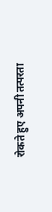रोकते हुए अपनी तत्परता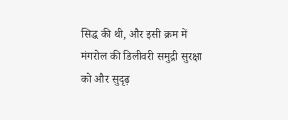सिद्ध की थी, और इसी क्रम में मंगरोल की डिलीवरी समुद्री सुरक्षा को और सुदृढ़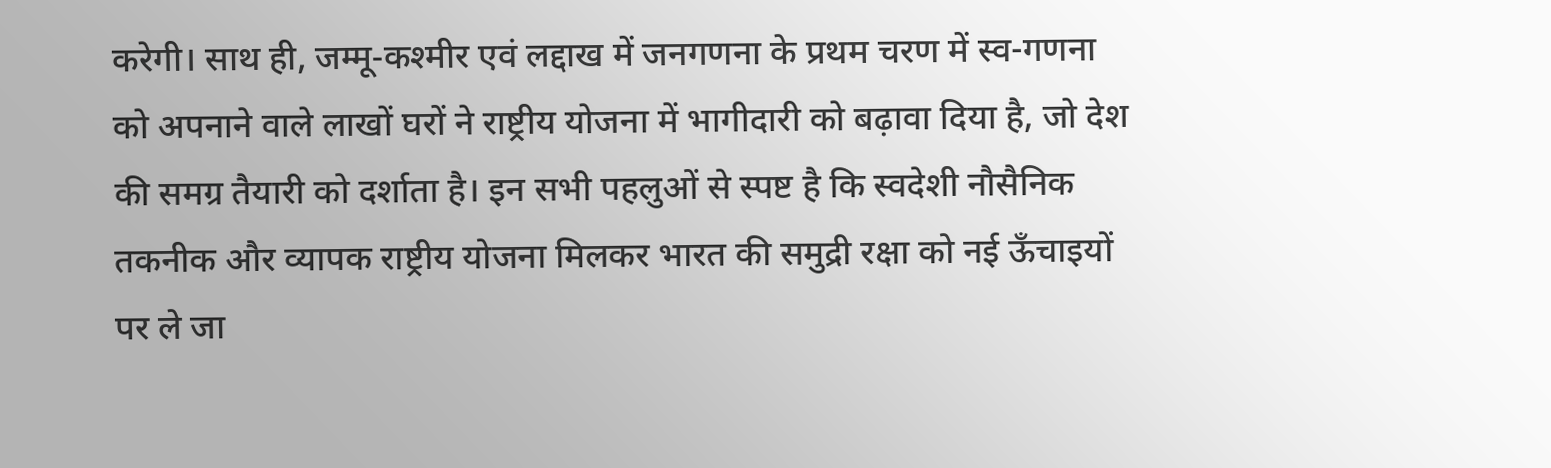करेगी। साथ ही, जम्मू‑कश्मीर एवं लद्दाख में जनगणना के प्रथम चरण में स्व-गणना को अपनाने वाले लाखों घरों ने राष्ट्रीय योजना में भागीदारी को बढ़ावा दिया है, जो देश की समग्र तैयारी को दर्शाता है। इन सभी पहलुओं से स्पष्ट है कि स्वदेशी नौसैनिक तकनीक और व्यापक राष्ट्रीय योजना मिलकर भारत की समुद्री रक्षा को नई ऊँचाइयों पर ले जा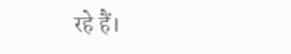रहे हैं।